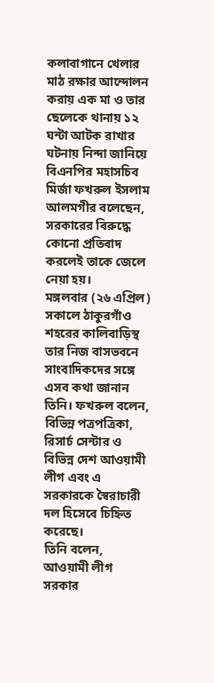কলাবাগানে খেলার মাঠ রক্ষার আন্দোলন করায় এক মা ও তার ছেলেকে থানায় ১২ ঘন্টা আটক রাখার ঘটনায় নিন্দা জানিয়ে বিএনপির মহাসচিব মির্জা ফখরুল ইসলাম আলমগীর বলেছেন, সরকারের বিরুদ্ধে কোনো প্রতিবাদ করলেই তাকে জেলে নেয়া হয়।
মঙ্গলবার (২৬ এপ্রিল) সকালে ঠাকুরগাঁও শহরের কালিবাড়িস্থ তার নিজ বাসভবনে সাংবাদিকদের সঙ্গে এসব কথা জানান তিনি। ফখরুল বলেন, বিভিন্ন পত্রপত্রিকা, রিসার্চ সেন্টার ও বিভিন্ন দেশ আওয়ামী লীগ এবং এ সরকারকে স্বৈরাচারী দল হিসেবে চিহ্নিত করেছে।
তিনি বলেন, আওয়ামী লীগ সরকার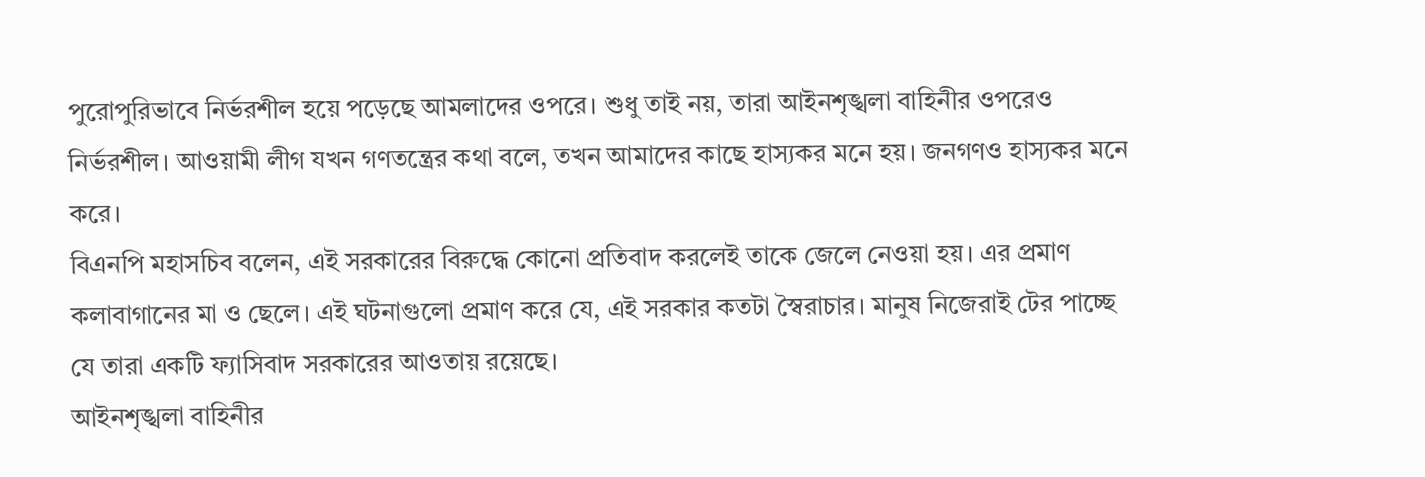পুরোপুরিভাবে নির্ভরশীল হয়ে পড়েছে আমলাদের ওপরে। শুধু তাই নয়, তারা আইনশৃঙ্খলা বাহিনীর ওপরেও নির্ভরশীল। আওয়ামী লীগ যখন গণতন্ত্রের কথা বলে, তখন আমাদের কাছে হাস্যকর মনে হয়। জনগণও হাস্যকর মনে করে।
বিএনপি মহাসচিব বলেন, এই সরকারের বিরুদ্ধে কোনো প্রতিবাদ করলেই তাকে জেলে নেওয়া হয়। এর প্রমাণ কলাবাগানের মা ও ছেলে। এই ঘটনাগুলো প্রমাণ করে যে, এই সরকার কতটা স্বৈরাচার। মানুষ নিজেরাই টের পাচ্ছে যে তারা একটি ফ্যাসিবাদ সরকারের আওতায় রয়েছে।
আইনশৃঙ্খলা বাহিনীর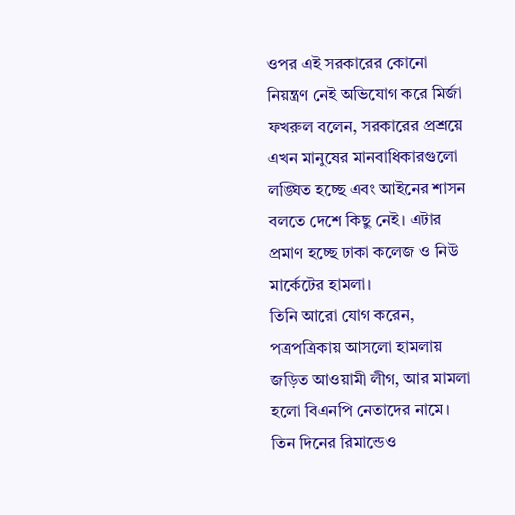ওপর এই সরকারের কোনো নিয়ন্ত্রণ নেই অভিযোগ করে মির্জা ফখরুল বলেন, সরকারের প্রশ্রয়ে এখন মানুষের মানবাধিকারগুলো লঙ্ঘিত হচ্ছে এবং আইনের শাসন বলতে দেশে কিছু নেই। এটার প্রমাণ হচ্ছে ঢাকা কলেজ ও নিউ মার্কেটের হামলা।
তিনি আরো যোগ করেন, পত্রপত্রিকায় আসলো হামলায় জড়িত আওয়ামী লীগ, আর মামলা হলো বিএনপি নেতাদের নামে। তিন দিনের রিমান্ডেও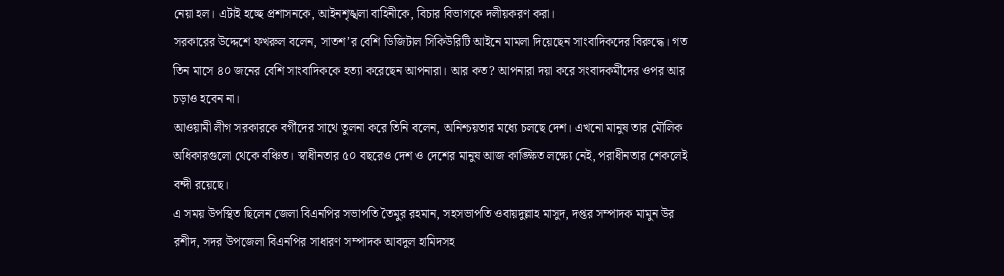নেয়া হল। এটাই হচ্ছে প্রশাসনকে, আইনশৃঙ্খলা বাহিনীকে, বিচার বিভাগকে দলীয়করণ করা।
সরকারের উদ্দেশে ফখরুল বলেন, সাতশ’র বেশি ডিজিটাল সিকিউরিটি আইনে মামলা দিয়েছেন সাংবাদিকদের বিরুদ্ধে। গত তিন মাসে ৪০ জনের বেশি সাংবাদিককে হত্যা করেছেন আপনারা। আর কত? আপনারা দয়া করে সংবাদকর্মীদের ওপর আর চড়াও হবেন না।
আওয়ামী লীগ সরকারকে বর্গীদের সাথে তুলনা করে তিনি বলেন, অনিশ্চয়তার মধ্যে চলছে দেশ। এখনো মানুষ তার মৌলিক অধিকারগুলো থেকে বঞ্চিত। স্বাধীনতার ৫০ বছরেও দেশ ও দেশের মানুষ আজ কাঙ্ক্ষিত লক্ষ্যে নেই, পরাধীনতার শেকলেই বন্দী রয়েছে।
এ সময় উপস্থিত ছিলেন জেলা বিএনপির সভাপতি তৈমুর রহমান, সহসভাপতি ওবায়দুল্লাহ মাসুদ, দপ্তর সম্পাদক মামুন উর রশীদ, সদর উপজেলা বিএনপির সাধারণ সম্পাদক আবদুল হামিদসহ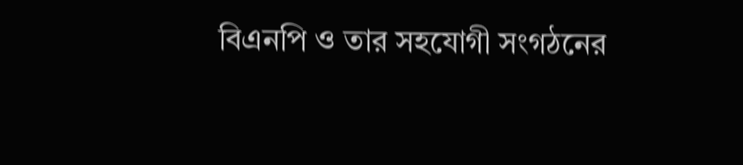বিএনপি ও তার সহযোগী সংগঠনের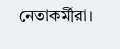নেতাকর্মীরা।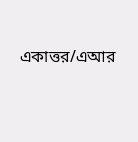একাত্তর/এআর